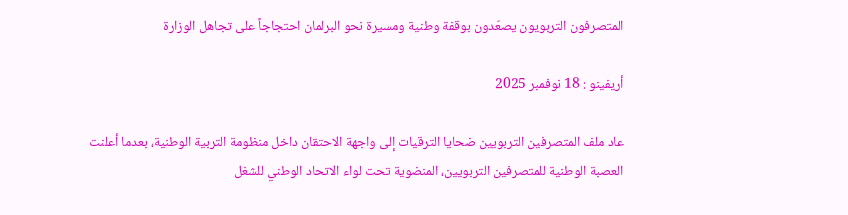المتصرفون التربويون يصعّدون بوقفة وطنية ومسيرة نحو البرلمان احتجاجاً على تجاهل الوزارة

أريفينو : 18 نوفمبر 2025

عاد ملف المتصرفين التربويين ضحايا الترقيات إلى واجهة الاحتقان داخل منظومة التربية الوطنية، بعدما أعلنت العصبة الوطنية للمتصرفين التربويين، المنضوية تحت لواء الاتحاد الوطني للشغل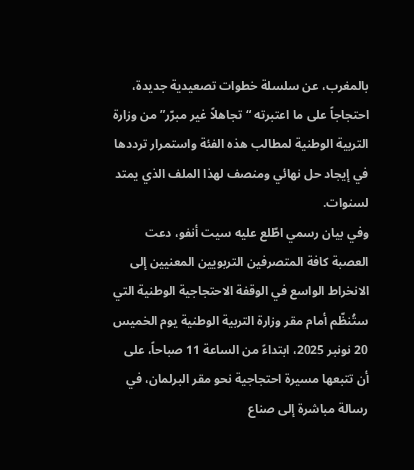بالمغرب، عن سلسلة خطوات تصعيدية جديدة، احتجاجاً على ما اعتبرته “تجاهلاً غير مبرّر” من وزارة التربية الوطنية لمطالب هذه الفئة واستمرار ترددها في إيجاد حل نهائي ومنصف لهذا الملف الذي يمتد لسنوات.
وفي بيان رسمي اطّلع عليه سيت أنفو، دعت العصبة كافة المتصرفين التربويين المعنيين إلى الانخراط الواسع في الوقفة الاحتجاجية الوطنية التي ستُنظّم أمام مقر وزارة التربية الوطنية يوم الخميس 20 نونبر 2025، ابتداءً من الساعة 11 صباحاً، على أن تتبعها مسيرة احتجاجية نحو مقر البرلمان، في رسالة مباشرة إلى صناع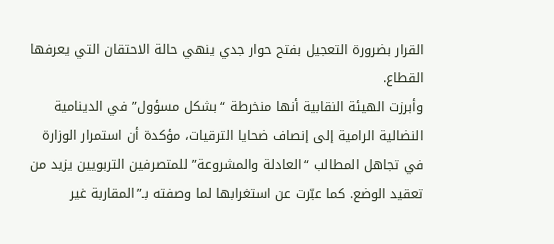القرار بضرورة التعجيل بفتح حوار جدي ينهي حالة الاحتقان التي يعرفها القطاع.
وأبرزت الهيئة النقابية أنها منخرطة “بشكل مسؤول” في الدينامية النضالية الرامية إلى إنصاف ضحايا الترقيات، مؤكدة أن استمرار الوزارة في تجاهل المطالب “العادلة والمشروعة” للمتصرفين التربويين يزيد من تعقيد الوضع. كما عبّرت عن استغرابها لما وصفته بـ”المقاربة غير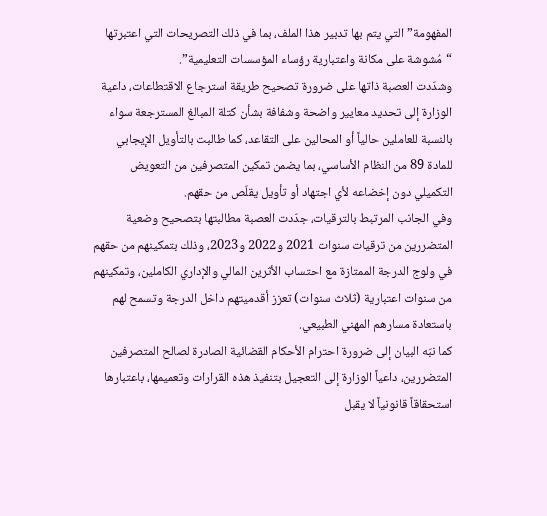المفهومة” التي يتم بها تدبير هذا الملف، بما في ذلك التصريحات التي اعتبرتها “مُشوشة على مكانة واعتبارية رؤساء المؤسسات التعليمية”.
وشدّدت العصبة ذاتها على ضرورة تصحيح طريقة استرجاع الاقتطاعات، داعية الوزارة إلى تحديد معايير واضحة وشفافة بشأن كتلة المبالغ المسترجعة سواء بالنسبة للعاملين حالياً أو المحالين على التقاعد، كما طالبت بالتأويل الإيجابي للمادة 89 من النظام الأساسي، بما يضمن تمكين المتصرفين من التعويض التكميلي دون إخضاعه لأي اجتهاد أو تأويل يقلّص من حقهم.
وفي الجانب المرتبط بالترقيات، جدّدت العصبة مطالبتها بتصحيح وضعية المتضررين من ترقيات سنوات 2021 و2022 و2023، وذلك بتمكينهم من حقهم في ولوج الدرجة الممتازة مع احتساب الأثرين المالي والإداري الكاملين، وتمكينهم من سنوات اعتبارية (ثلاث سنوات) تعزز أقدميتهم داخل الدرجة وتسمح لهم باستعادة مسارهم المهني الطبيعي.
كما نبّه البيان إلى ضرورة احترام الأحكام القضائية الصادرة لصالح المتصرفين المتضررين، داعياً الوزارة إلى التعجيل بتنفيذ هذه القرارات وتعميمها، باعتبارها استحقاقاً قانونياً لا يقبل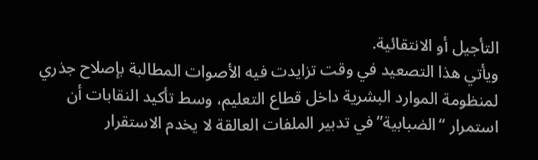التأجيل أو الانتقائية.
ويأتي هذا التصعيد في وقت تزايدت فيه الأصوات المطالبة بإصلاح جذري لمنظومة الموارد البشرية داخل قطاع التعليم، وسط تأكيد النقابات أن استمرار “الضبابية” في تدبير الملفات العالقة لا يخدم الاستقرار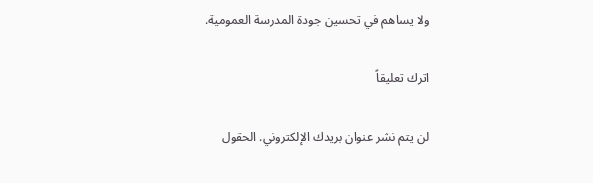ولا يساهم في تحسين جودة المدرسة العمومية.

اترك تعليقاً

لن يتم نشر عنوان بريدك الإلكتروني. الحقول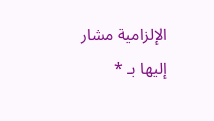الإلزامية مشار إليها بـ *